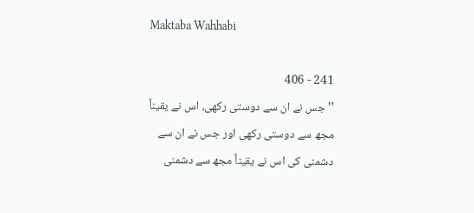Maktaba Wahhabi

241 - 406
’’جس نے ان سے دوستی رکھی، اس نے یقیناً مجھ سے دوستی رکھی اور جس نے ان سے دشمنی کی اس نے یقیناً مجھ سے دشمنی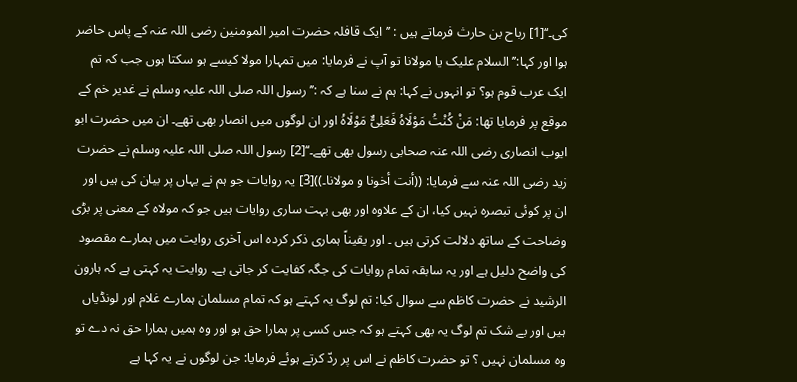کی۔‘‘[1] رباح بن حارث فرماتے ہیں : ’’ ایک قافلہ حضرت امیر المومنین رضی اللہ عنہ کے پاس حاضر ہوا اور کہا:’’ السلام علیک یا مولانا تو آپ نے فرمایا: میں تمہارا مولا کیسے ہو سکتا ہوں جب کہ تم ایک عرب قوم ہو؟ تو انہوں نے کہا: ہم نے سنا ہے کہ :’’رسول اللہ صلی اللہ علیہ وسلم نے غدیر خم کے موقع پر فرمایا تھا: مَنْ کُنْتُ مَوْلَاہُ فَعَلِیٌّ مَوْلَاہُ اور ان لوگوں میں انصار بھی تھے۔ ان میں حضرت ابو ایوب انصاری رضی اللہ عنہ صحابی رسول بھی تھے۔‘‘[2] رسول اللہ صلی اللہ علیہ وسلم نے حضرت زید رضی اللہ عنہ سے فرمایا: ((أنت أخونا و مولانا۔))[3] یہ روایات جو ہم نے یہاں پر بیان کی ہیں اور ان پر کوئی تبصرہ نہیں کیا، ان کے علاوہ اور بھی بہت ساری روایات ہیں جو کہ مولاہ کے معنی پر بڑی وضاحت کے ساتھ دلالت کرتی ہیں ۔ اور یقیناً ہماری ذکر کردہ اس آخری روایت میں ہمارے مقصود کی واضح دلیل ہے اور یہ سابقہ تمام روایات کی جگہ کفایت کر جاتی ہے۔ روایت یہ کہتی ہے کہ ہارون الرشید نے حضرت کاظم سے سوال کیا: تم لوگ یہ کہتے ہو کہ تمام مسلمان ہمارے غلام اور لونڈیاں ہیں اور بے شک تم لوگ یہ بھی کہتے ہو کہ جس کسی پر ہمارا حق ہو اور وہ ہمیں ہمارا حق نہ دے تو وہ مسلمان نہیں ؟ تو حضرت کاظم نے اس پر ردّ کرتے ہوئے فرمایا: جن لوگوں نے یہ کہا ہے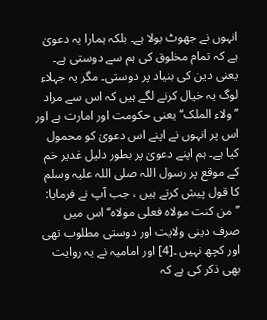انہوں نے جھوٹ بولا ہے۔ بلکہ ہمارا یہ دعویٰ ہے کہ تمام مخلوق کی ہم سے دوستی ہے۔ یعنی دین کی بنیاد پر دوستی۔ مگر یہ جہلاء لوگ یہ خیال کرنے لگے ہیں کہ اس سے مراد ’’ولاء الملک‘‘ یعنی حکومت اور امارت ہے اور اس پر انہوں نے اپنے اس دعویٰ کو محمول کیا ہے۔ ہم اپنے دعویٰ پر بطور دلیل غدیر خم کے موقع پر رسول اللہ صلی اللہ علیہ وسلم کا قول پیش کرتے ہیں ، جب آپ نے فرمایا: ’’من کنت مولاہ فعلی مولاہ‘‘ اس میں صرف دینی ولایت اور دوستی مطلوب تھی اور کچھ نہیں ۔[4] اور امامیہ نے یہ روایت بھی ذکر کی ہے کہ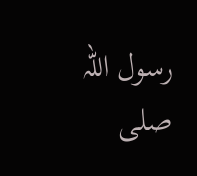رسول اللہ صلی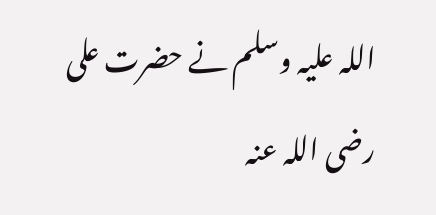اللہ علیہ وسلم نے حضرت علی رضی اللہ عنہ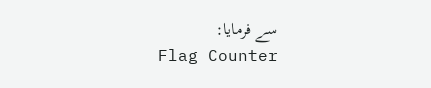سے فرمایا:
Flag Counter